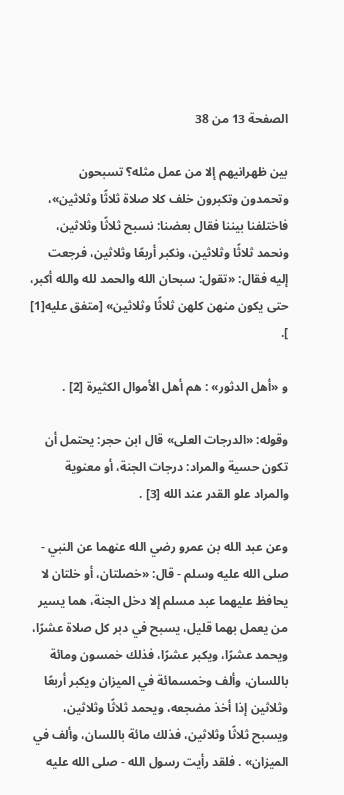الصفحة 13 من 38

بين ظهرانيهم إلا من عمل مثله؟ تسبحون وتحمدون وتكبرون خلف كلا صلاة ثلاثًا وثلاثين»، فاختلفنا بيننا فقال بعضنا: نسبح ثلاثًا وثلاثين، ونحمد ثلاثًا وثلاثين، ونكبر أربعًا وثلاثين، فرجعت إليه فقال: «تقول: سبحان الله والحمد لله والله أكبر، حتى يكون منهن كلهن ثلاثًا وثلاثين» [متفق عليه[1] ].

و «أهل الدثور» : هم أهل الأموال الكثيرة [2] .

وقوله: «الدرجات العلى» قال ابن حجر: يحتمل أن تكون حسية والمراد: درجات الجنة، أو معنوية والمراد علو القدر عند الله [3] .

وعن عبد الله بن عمرو رضي الله عنهما عن النبي - صلى الله عليه وسلم - قال: «خصلتان، أو خلتان لا يحافظ عليهما عبد مسلم إلا دخل الجنة، هما يسير من يعمل بهما قليل، يسبح في دبر كل صلاة عشرًا، ويحمد عشرًا، ويكبر عشرًا، فذلك خمسون ومائة باللسان، وألف وخمسمائة في الميزان ويكبر أربعًا وثلاثين إذا أخذ مضجعه، ويحمد ثلاثًا وثلاثين، ويسبح ثلاثًا وثلاثين، فذلك مائة باللسان، وألف في الميزان» . فلقد رأيت رسول الله - صلى الله عليه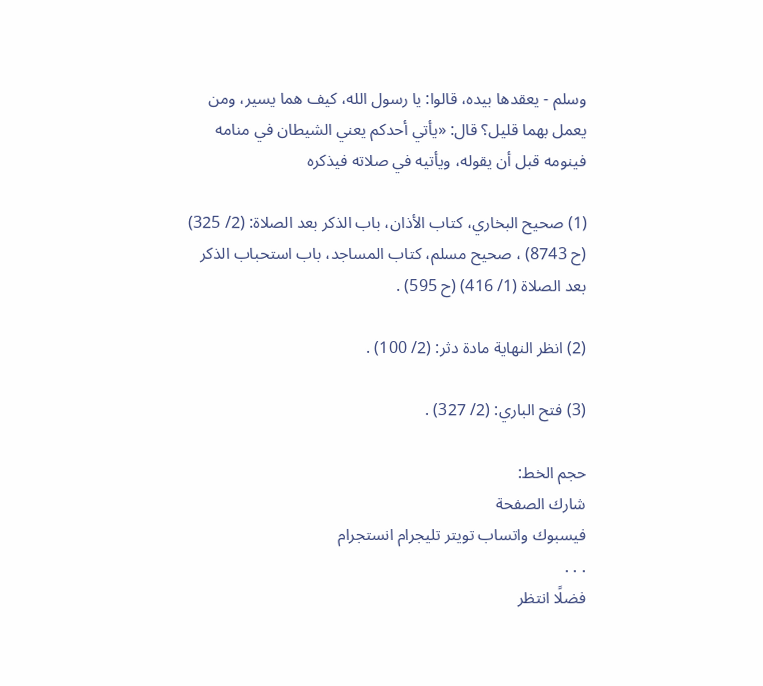وسلم - يعقدها بيده، قالوا: يا رسول الله، كيف هما يسير، ومن يعمل بهما قليل؟ قال: «يأتي أحدكم يعني الشيطان في منامه فينومه قبل أن يقوله، ويأتيه في صلاته فيذكره

(1) صحيح البخاري، كتاب الأذان، باب الذكر بعد الصلاة: (2/ 325) (ح 8743) ، صحيح مسلم، كتاب المساجد، باب استحباب الذكر بعد الصلاة (1/ 416) (ح 595) .

(2) انظر النهاية مادة دثر: (2/ 100) .

(3) فتح الباري: (2/ 327) .

حجم الخط:
شارك الصفحة
فيسبوك واتساب تويتر تليجرام انستجرام
. . .
فضلًا انتظر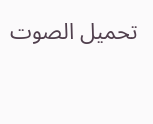تحميل الصوت